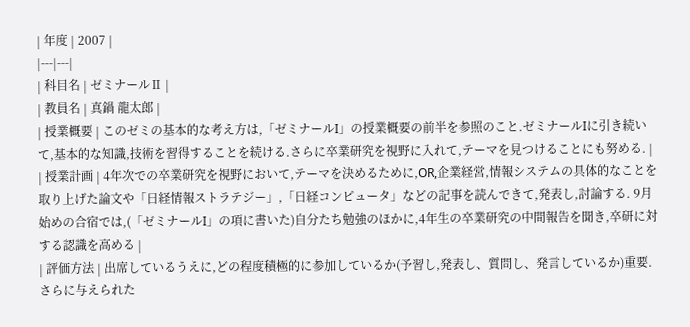| 年度 | 2007 |
|---|---|
| 科目名 | ゼミナールⅡ |
| 教員名 | 真鍋 龍太郎 |
| 授業概要 | このゼミの基本的な考え方は,「ゼミナールI」の授業概要の前半を参照のこと.ゼミナールIに引き続いて,基本的な知識,技術を習得することを続ける.さらに卒業研究を視野に入れて,テーマを見つけることにも努める. |
| 授業計画 | 4年次での卒業研究を視野において,テーマを決めるために,OR,企業経営,情報システムの具体的なことを取り上げた論文や「日経情報ストラテジー」,「日経コンピュータ」などの記事を読んできて,発表し,討論する. 9月始めの合宿では,(「ゼミナールI」の項に書いた)自分たち勉強のほかに,4年生の卒業研究の中間報告を聞き,卒研に対する認識を高める |
| 評価方法 | 出席しているうえに,どの程度積極的に参加しているか(予習し,発表し、質問し、発言しているか)重要.さらに与えられた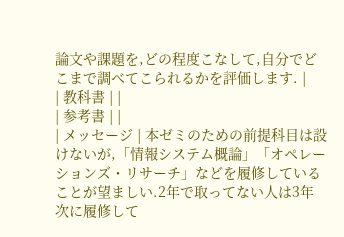論文や課題を,どの程度こなして,自分でどこまで調べてこられるかを評価します. |
| 教科書 | |
| 参考書 | |
| メッセージ | 本ゼミのための前提科目は設けないが,「情報システム概論」「オペレーションズ・リサーチ」などを履修していることが望ましい.2年で取ってない人は3年次に履修して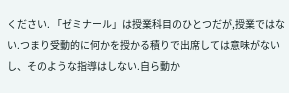ください. 「ゼミナール」は授業科目のひとつだが,授業ではない.つまり受動的に何かを授かる積りで出席しては意味がないし、そのような指導はしない.自ら動か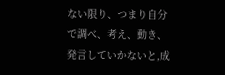ない限り、つまり自分で調べ、考え、動き、発言していかないと,成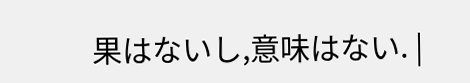果はないし,意味はない. |